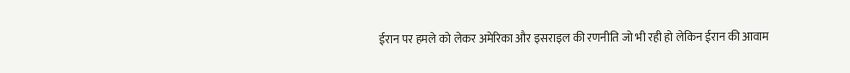ईरान पर हमले को लेकर अमेरिका और इसराइल की रणनीति जो भी रही हो लेकिन ईरान की आवाम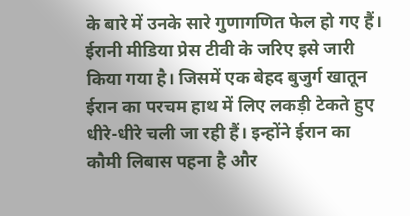के बारे में उनके सारे गुणागणित फेल हो गए हैं। ईरानी मीडिया प्रेस टीवी के जरिए इसे जारी किया गया है। जिसमें एक बेहद बुजुर्ग खातून ईरान का परचम हाथ में लिए लकड़ी टेकते हुए धीरे-धीरे चली जा रही हैं। इन्होंने ईरान का कौमी लिबास पहना है और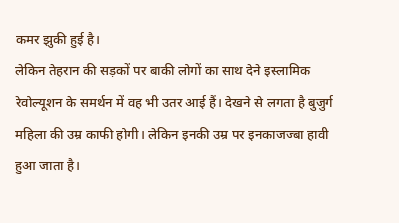कमर झुकी हुई है।
लेकिन तेहरान की सड़कों पर बाकी लोगों का साथ देने इस्लामिक रेवोल्यूशन के समर्थन में वह भी उतर आई हैं। देखने से लगता है बुजुर्ग महिला की उम्र काफी होगी। लेकिन इनकी उम्र पर इनकाजज्बा हावी हुआ जाता है।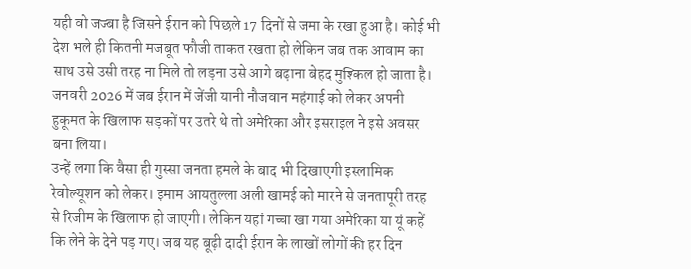यही वो जज्बा है जिसने ईरान को पिछले 17 दिनों से जमा के रखा हुआ है। कोई भी देश भले ही कितनी मजबूत फौजी ताकत रखता हो लेकिन जब तक आवाम का साथ उसे उसी तरह ना मिले तो लड़ना उसे आगे बढ़ाना बेहद मुश्किल हो जाता है। जनवरी 2026 में जब ईरान में जेंजी यानी नौजवान महंगाई को लेकर अपनी हुकूमत के खिलाफ सड़कों पर उतरे थे तो अमेरिका और इसराइल ने इसे अवसर बना लिया।
उन्हें लगा कि वैसा ही गुस्सा जनता हमले के बाद भी दिखाएगी इस्लामिक रेवोल्यूशन को लेकर। इमाम आयतुल्ला अली खामई को मारने से जनतापूरी तरह से रिजीम के खिलाफ हो जाएगी। लेकिन यहां गच्चा खा गया अमेरिका या यूं कहें कि लेने के देने पड़ गए। जब यह बूढ़ी दादी ईरान के लाखों लोगों की हर दिन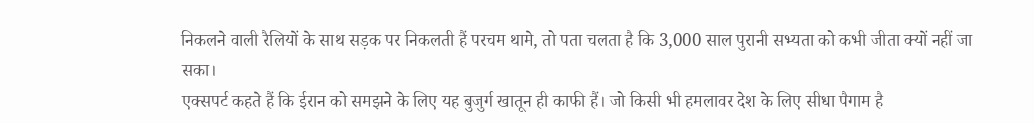निकलने वाली रैलियों के साथ सड़क पर निकलती हैं परचम थामे, तो पता चलता है कि 3,000 साल पुरानी सभ्यता को कभी जीता क्यों नहीं जा सका।
एक्सपर्ट कहते हैं कि ईरान को समझने के लिए यह बुजुर्ग खातून ही काफी हैं। जो किसी भी हमलावर देश के लिए सीधा पैगाम है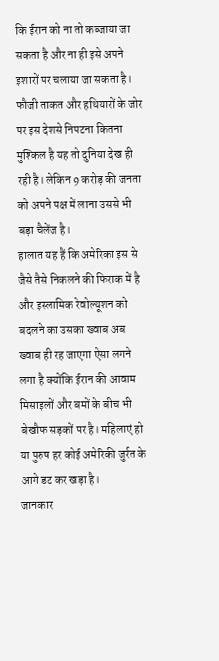कि ईरान को ना तो कब्जाया जा सकता है और ना ही इसे अपने इशारों पर चलाया जा सकता है। फौजी ताकत और हथियारों के जोर पर इस देशसे निपटना कितना मुश्किल है यह तो दुनिया देख ही रही है। लेकिन 9 करोड़ की जनता को अपने पक्ष में लाना उससे भी बड़ा चैलेंज है।
हालात यह हैं कि अमेरिका इस से जैसे तैसे निकलने की फिराक में है और इस्लामिक रेवोल्यूशन को बदलने का उसका ख्वाब अब ख्वाब ही रह जाएगा ऐसा लगने लगा है क्योंकि ईरान की आवाम मिसाइलों और बमों के बीच भी बेखौफ सड़कों पर है। महिलाएं हो या पुरुष हर कोई अमेरिकी जुर्रत के आगे डट कर खड़ा है।
जानकार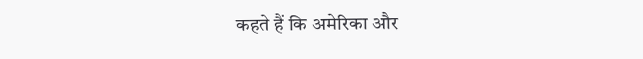कहते हैं कि अमेरिका और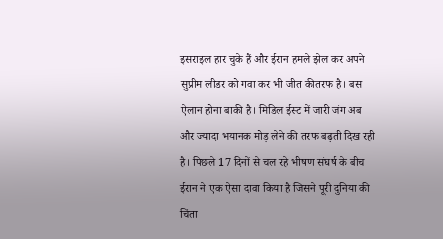इसराइल हार चुके हैं और ईरान हमले झेल कर अपने सुप्रीम लीडर को गवा कर भी जीत कीतरफ है। बस ऐलान होना बाकी है। मिडिल ईस्ट में जारी जंग अब और ज्यादा भयानक मोड़ लेने की तरफ बढ़ती दिख रही है। पिछले 17 दिनों से चल रहे भीषण संघर्ष के बीच ईरान ने एक ऐसा दावा किया है जिसने पूरी दुनिया की चिंता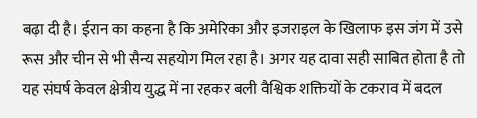बढ़ा दी है। ईरान का कहना है कि अमेरिका और इजराइल के खिलाफ इस जंग में उसे रूस और चीन से भी सैन्य सहयोग मिल रहा है। अगर यह दावा सही साबित होता है तो यह संघर्ष केवल क्षेत्रीय युद्ध में ना रहकर बली वैश्विक शक्तियों के टकराव में बदल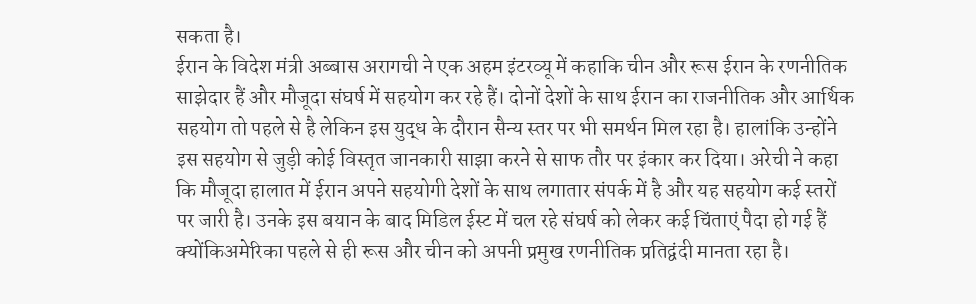सकता है।
ईरान के विदेश मंत्री अब्बास अरागची ने एक अहम इंटरव्यू में कहाकि चीन और रूस ईरान के रणनीतिक साझेदार हैं और मौजूदा संघर्ष में सहयोग कर रहे हैं। दोनों देशों के साथ ईरान का राजनीतिक और आर्थिक सहयोग तो पहले से है लेकिन इस युद्ध के दौरान सैन्य स्तर पर भी समर्थन मिल रहा है। हालांकि उन्होंने इस सहयोग से जुड़ी कोई विस्तृत जानकारी साझा करने से साफ तौर पर इंकार कर दिया। अरेची ने कहा कि मौजूदा हालात में ईरान अपने सहयोगी देशों के साथ लगातार संपर्क में है और यह सहयोग कई स्तरों पर जारी है। उनके इस बयान के बाद मिडिल ईस्ट में चल रहे संघर्ष को लेकर कई चिंताएं पैदा हो गई हैं क्योंकिअमेरिका पहले से ही रूस और चीन को अपनी प्रमुख रणनीतिक प्रतिद्वंदी मानता रहा है।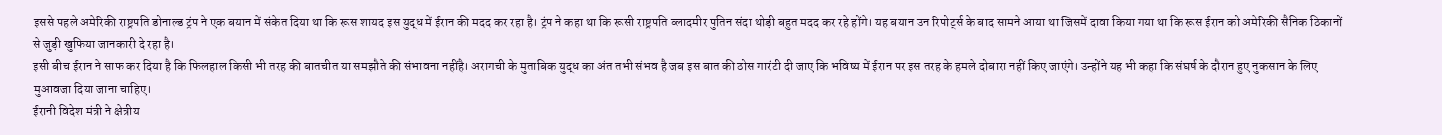इससे पहले अमेरिकी राष्ट्रपति डोनाल्ड ट्रंप ने एक बयान में संकेत दिया था कि रूस शायद इस युद्ध में ईरान की मदद कर रहा है। ट्रंप ने कहा था कि रूसी राष्ट्रपति व्लादमीर पुतिन संदा थोड़ी बहुत मदद कर रहे होंगे। यह बयान उन रिपोर्ट्स के बाद सामने आया था जिसमें दावा किया गया था कि रूस ईरान को अमेरिकी सैनिक ठिकानों से जुड़ी खुफिया जानकारी दे रहा है।
इसी बीच ईरान ने साफ कर दिया है कि फिलहाल किसी भी तरह की बातचीत या समझौते की संभावना नहींहै। अरागची के मुताबिक युद्ध का अंत तभी संभव है जब इस बात की ठोस गारंटी दी जाए कि भविष्य में ईरान पर इस तरह के हमले दोबारा नहीं किए जाएंगे। उन्होंने यह भी कहा कि संघर्ष के दौरान हुए नुकसान के लिए मुआवजा दिया जाना चाहिए।
ईरानी विदेश मंत्री ने क्षेत्रीय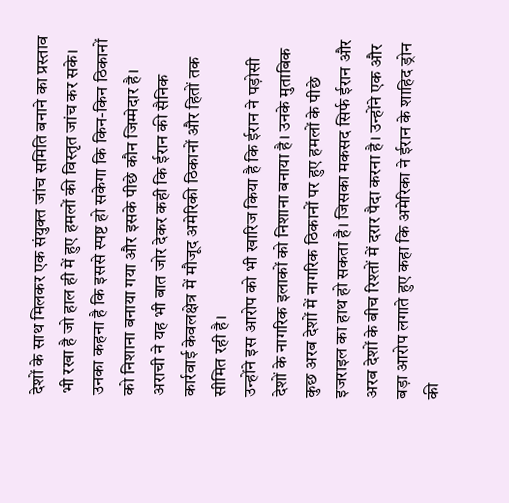देशों के साथ मिलकर एक संयुक्त जांच समिति बनाने का प्रस्ताव भी रखा है जो हाल ही में हुए हमलों की विस्तृत जांच कर सके। उनका कहना है कि इससे स्पष्ट हो सकेगा कि किन-किन ठिकानों को निशाना बनाया गया और इसके पीछे कौन जिम्मेदार है। अराची ने यह भी बात जोर देकर कही कि ईरान की सैनिक कार्रवाई केवलक्षेत्र में मौजूद अमेरिकी ठिकानों और हितों तक सीमित रही है।
उन्होंने इस आरोप को भी खारिज किया है कि ईरान ने पड़ोसी देशों के नागरिक इलाकों को निशाना बनाया है। उनके मुताबिक कुछ अरब देशों में नागरिक ठिकानों पर हुए हमलों के पीछे इजराइल का हाथ हो सकता है। जिसका मकसद सिर्फ ईरान और अरब देशों के बीच रिश्तों में दरार पैदा करना है। उन्होंने एक और बड़ा आरोप लगाते हुए कहा कि अमेरिका ने ईरान के शाहिद ड्रोन की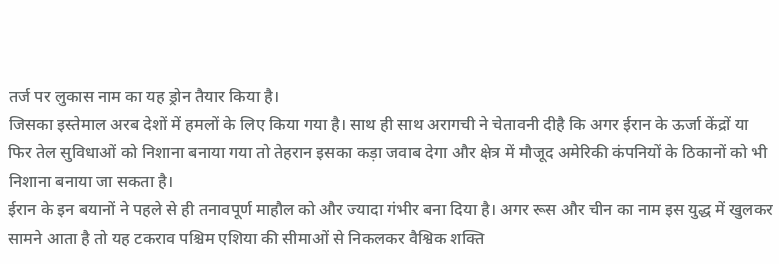तर्ज पर लुकास नाम का यह ड्रोन तैयार किया है।
जिसका इस्तेमाल अरब देशों में हमलों के लिए किया गया है। साथ ही साथ अरागची ने चेतावनी दीहै कि अगर ईरान के ऊर्जा केंद्रों या फिर तेल सुविधाओं को निशाना बनाया गया तो तेहरान इसका कड़ा जवाब देगा और क्षेत्र में मौजूद अमेरिकी कंपनियों के ठिकानों को भी निशाना बनाया जा सकता है।
ईरान के इन बयानों ने पहले से ही तनावपूर्ण माहौल को और ज्यादा गंभीर बना दिया है। अगर रूस और चीन का नाम इस युद्ध में खुलकर सामने आता है तो यह टकराव पश्चिम एशिया की सीमाओं से निकलकर वैश्विक शक्ति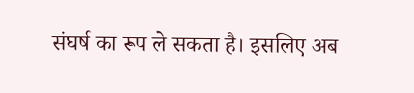संघर्ष का रूप ले सकता है। इसलिए अब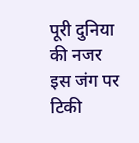पूरी दुनिया की नजर इस जंग पर टिकी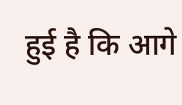हुई है कि आगे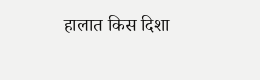हालात किस दिशा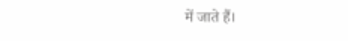में जाते हैं।